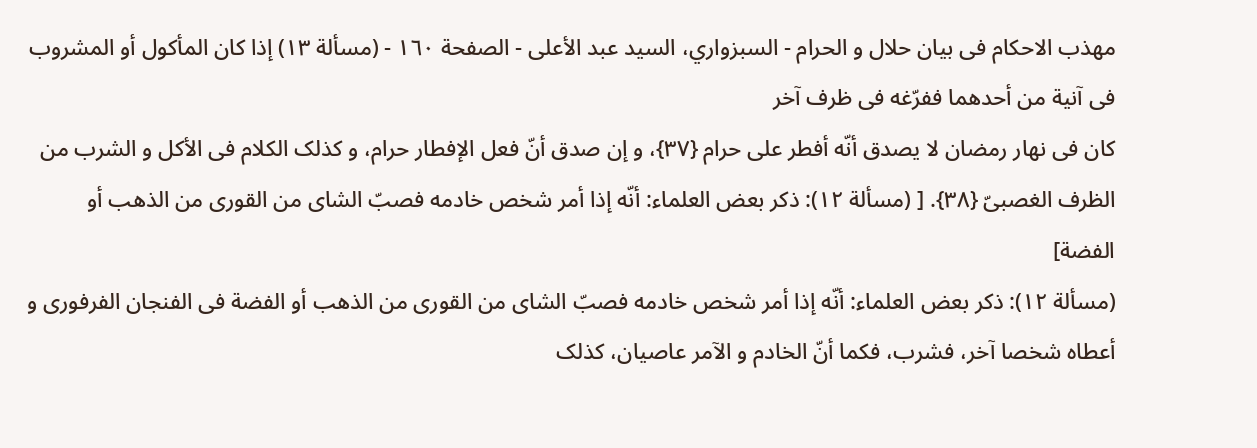مهذب الاحکام فی بیان حلال و الحرام - السبزواري، السيد عبد الأعلى - الصفحة ١٦٠ - (مسألة ١٣) إذا کان المأکول أو المشروب فی آنیة من أحدهما ففرّغه فی ظرف آخر
کان فی نهار رمضان لا یصدق أنّه أفطر علی حرام {٣٧}، و إن صدق أنّ فعل الإفطار حرام، و کذلک الکلام فی الأکل و الشرب من الظرف الغصبیّ {٣٨}. [ (مسألة ١٢): ذکر بعض العلماء: أنّه إذا أمر شخص خادمه فصبّ الشای من القوری من الذهب أو الفضة]
(مسألة ١٢): ذکر بعض العلماء: أنّه إذا أمر شخص خادمه فصبّ الشای من القوری من الذهب أو الفضة فی الفنجان الفرفوری و أعطاه شخصا آخر، فشرب، فکما أنّ الخادم و الآمر عاصیان، کذلک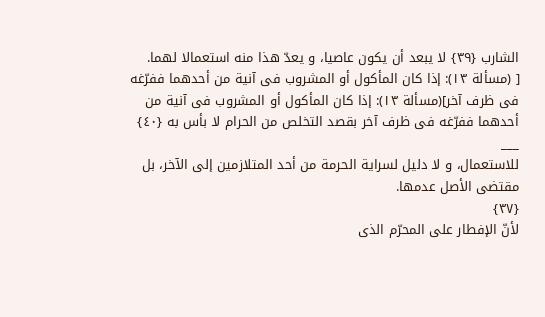الشارب {٣٩} لا یبعد أن یکون عاصیا، و یعدّ هذا منه استعمالا لهما.
[ (مسألة ١٣): إذا کان المأکول أو المشروب فی آنیة من أحدهما ففرّغه فی ظرف آخر](مسألة ١٣): إذا کان المأکول أو المشروب فی آنیة من أحدهما ففرّغه فی ظرف آخر بقصد التخلص من الحرام لا بأس به {٤٠}
___
للاستعمال، و لا دلیل لسرایة الحرمة من أحد المتلازمین إلی الآخر، بل مقتضی الأصل عدمها.
{٣٧}
لأنّ الإفطار علی المحرّم الذی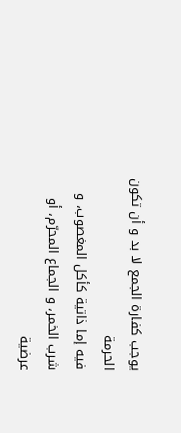یوجب کفارة الجمع لا بد و أن تکون الحرمة
فیه إما ذاتیة کأکل المغصوب، و شرب الخمر، و الجماع المحرّم، أو عرضیة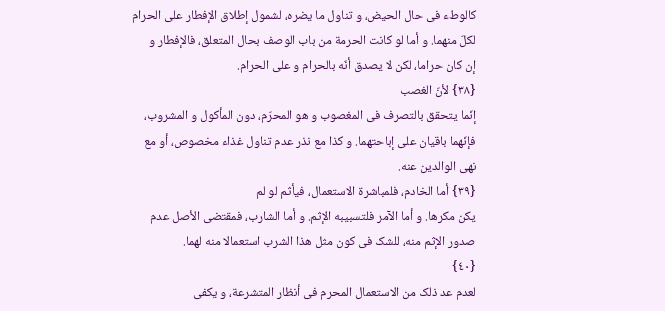کالوطء فی حال الحیض، و تناول ما یضره، لشمول إطلاق الإفطار علی الحرام
لکلّ منهما. و أما لو کانت الحرمة من باب الوصف بحال المتعلق، فالإفطار و
إن کان حراما، لکن لا یصدق أنّه بالحرام و علی الحرام.
{٣٨} لأنّ الغصب
إنّما یتحقق بالتصرف فی المغصوب و هو المحرّم، دون المأکول و المشروب،
فإنّهما باقیان علی إباحتهما. و کذا مع نذر عدم تناول غذاء مخصوص، أو مع
نهی الوالدین عنه.
{٣٩} أما الخادم، فلمباشرة الاستعمال، فیأثم لو لم
یکن مکرها. و أما الآمر فلتسبیبه الإثم. و أما الشارب، فمقتضی الأصل عدم
صدور الإثم منه، للشک فی کون مثل هذا الشرب استعمالا منه لهما.
{٤٠}
لعدم عد ذلک من الاستعمال المحرم فی أنظار المتشرعة، و یکفی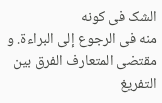الشک فی کونه
منه فی الرجوع إلی البراءة. و مقتضی المتعارف الفرق بین التفریغ